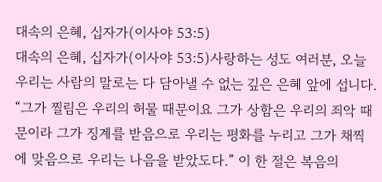대속의 은혜, 십자가(이사야 53:5)
대속의 은혜, 십자가(이사야 53:5)사랑하는 성도 여러분, 오늘 우리는 사람의 말로는 다 담아낼 수 없는 깊은 은혜 앞에 섭니다. “그가 찔림은 우리의 허물 때문이요 그가 상함은 우리의 죄악 때문이라 그가 징계를 받음으로 우리는 평화를 누리고 그가 채찍에 맞음으로 우리는 나음을 받았도다.” 이 한 절은 복음의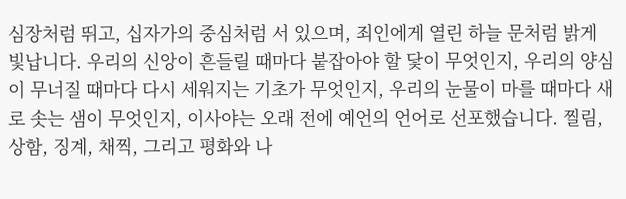심장처럼 뛰고, 십자가의 중심처럼 서 있으며, 죄인에게 열린 하늘 문처럼 밝게 빛납니다. 우리의 신앙이 흔들릴 때마다 붙잡아야 할 닻이 무엇인지, 우리의 양심이 무너질 때마다 다시 세워지는 기초가 무엇인지, 우리의 눈물이 마를 때마다 새로 솟는 샘이 무엇인지, 이사야는 오래 전에 예언의 언어로 선포했습니다. 찔림, 상함, 징계, 채찍, 그리고 평화와 나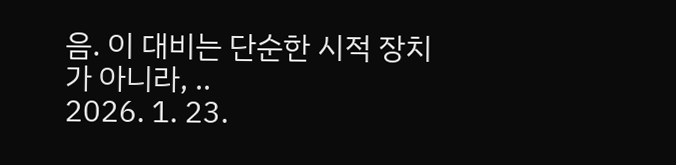음. 이 대비는 단순한 시적 장치가 아니라, ..
2026. 1. 23.